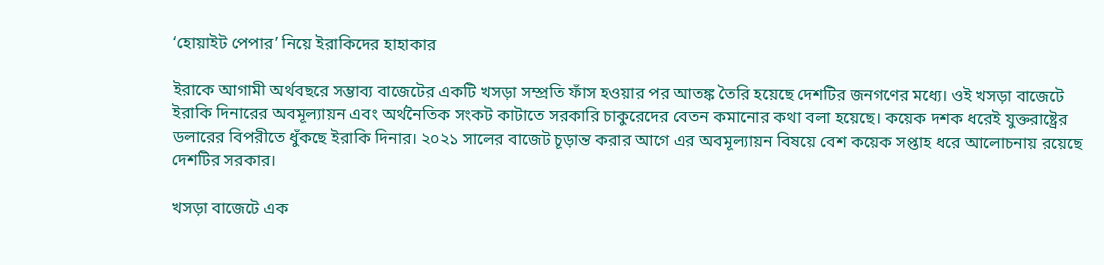‘হোয়াইট পেপার’ নিয়ে ইরাকিদের হাহাকার

ইরাকে আগামী অর্থবছরে সম্ভাব্য বাজেটের একটি খসড়া সম্প্রতি ফাঁস হওয়ার পর আতঙ্ক তৈরি হয়েছে দেশটির জনগণের মধ্যে। ওই খসড়া বাজেটে ইরাকি দিনারের অবমূল্যায়ন এবং অর্থনৈতিক সংকট কাটাতে সরকারি চাকুরেদের বেতন কমানোর কথা বলা হয়েছে। কয়েক দশক ধরেই যুক্তরাষ্ট্রের ডলারের বিপরীতে ধুঁকছে ইরাকি দিনার। ২০২১ সালের বাজেট চূড়ান্ত করার আগে এর অবমূল্যায়ন বিষয়ে বেশ কয়েক সপ্তাহ ধরে আলোচনায় রয়েছে দেশটির সরকার।

খসড়া বাজেটে এক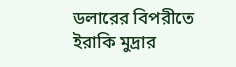ডলারের বিপরীতে ইরাকি মুদ্রার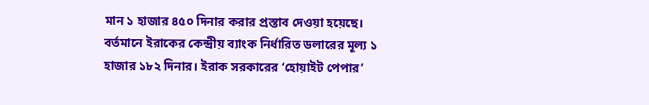মান ১ হাজার ৪৫০ দিনার করার প্রস্তাব দেওয়া হয়েছে। বর্তমানে ইরাকের কেন্দ্রীয় ব্যাংক নির্ধারিত ডলারের মূল্য ১ হাজার ১৮২ দিনার। ইরাক সরকারের ‘হোয়াইট পেপার’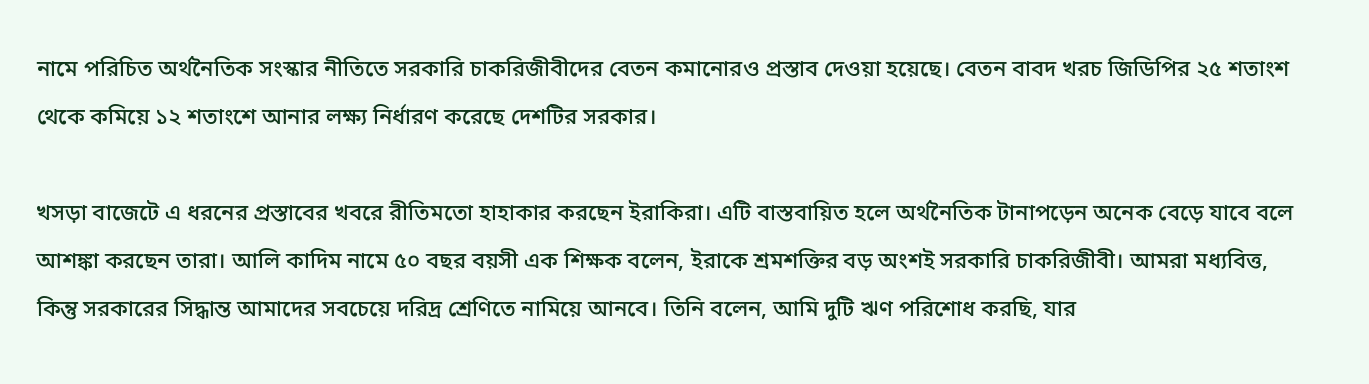নামে পরিচিত অর্থনৈতিক সংস্কার নীতিতে সরকারি চাকরিজীবীদের বেতন কমানোরও প্রস্তাব দেওয়া হয়েছে। বেতন বাবদ খরচ জিডিপির ২৫ শতাংশ থেকে কমিয়ে ১২ শতাংশে আনার লক্ষ্য নির্ধারণ করেছে দেশটির সরকার।

খসড়া বাজেটে এ ধরনের প্রস্তাবের খবরে রীতিমতো হাহাকার করছেন ইরাকিরা। এটি বাস্তবায়িত হলে অর্থনৈতিক টানাপড়েন অনেক বেড়ে যাবে বলে আশঙ্কা করছেন তারা। আলি কাদিম নামে ৫০ বছর বয়সী এক শিক্ষক বলেন, ইরাকে শ্রমশক্তির বড় অংশই সরকারি চাকরিজীবী। আমরা মধ্যবিত্ত, কিন্তু সরকারের সিদ্ধান্ত আমাদের সবচেয়ে দরিদ্র শ্রেণিতে নামিয়ে আনবে। তিনি বলেন, আমি দুটি ঋণ পরিশোধ করছি, যার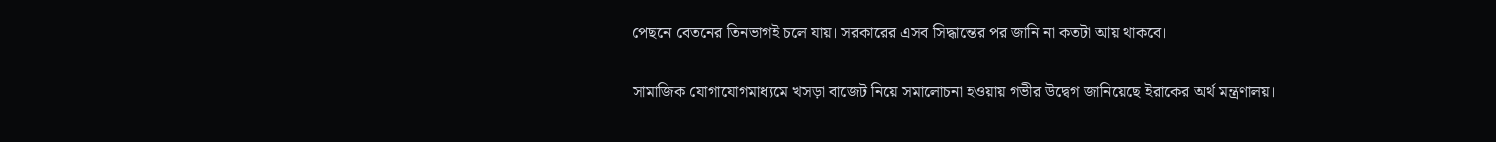পেছনে বেতনের তিনভাগই চলে যায়। সরকারের এসব সিদ্ধান্তের পর জানি না কতটা আয় থাকবে।

সামাজিক যোগাযোগমাধ্যমে খসড়া বাজেট নিয়ে সমালোচনা হওয়ায় গভীর উদ্বেগ জানিয়েছে ইরাকের অর্থ মন্ত্রণালয়।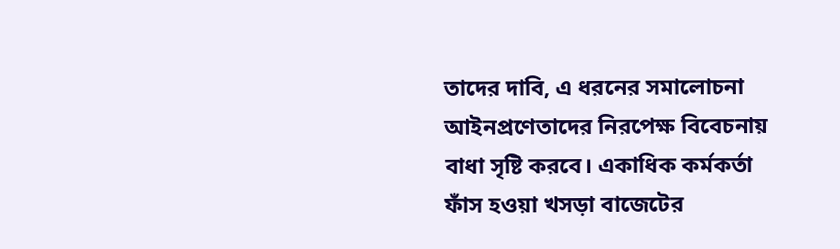তাদের দাবি, এ ধরনের সমালোচনা আইনপ্রণেতাদের নিরপেক্ষ বিবেচনায় বাধা সৃষ্টি করবে। একাধিক কর্মকর্তা ফাঁস হওয়া খসড়া বাজেটের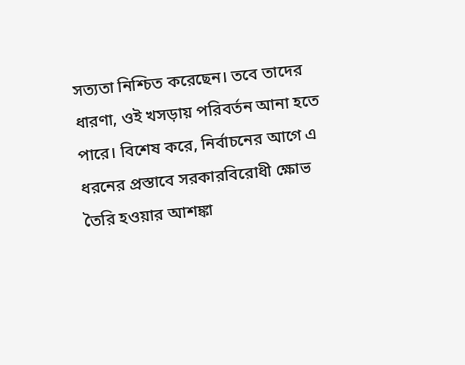সত্যতা নিশ্চিত করেছেন। তবে তাদের ধারণা, ওই খসড়ায় পরিবর্তন আনা হতে পারে। বিশেষ করে, নির্বাচনের আগে এ ধরনের প্রস্তাবে সরকারবিরোধী ক্ষোভ তৈরি হওয়ার আশঙ্কা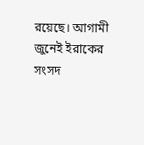রয়েছে। আগামী জুনেই ইরাকের সংসদ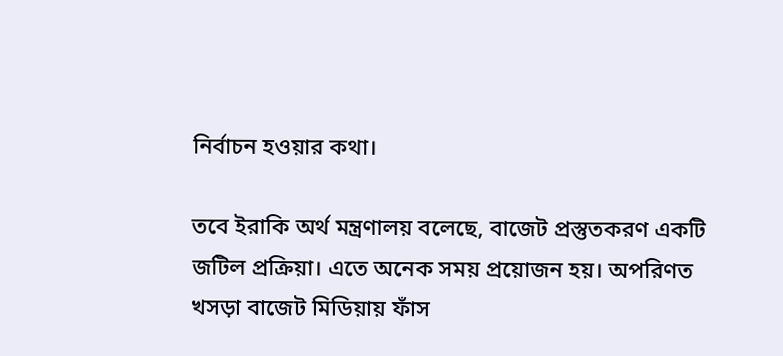নির্বাচন হওয়ার কথা।

তবে ইরাকি অর্থ মন্ত্রণালয় বলেছে, বাজেট প্রস্তুতকরণ একটি জটিল প্রক্রিয়া। এতে অনেক সময় প্রয়োজন হয়। অপরিণত খসড়া বাজেট মিডিয়ায় ফাঁস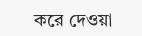করে দেওয়া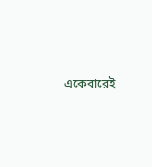একেবারেই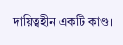দায়িত্বহীন একটি কাণ্ড।